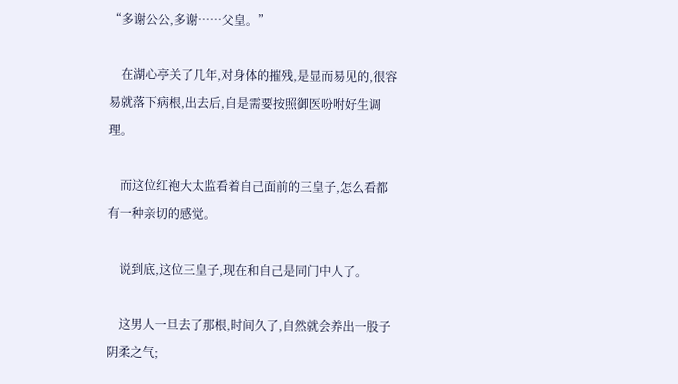“多谢公公,多谢……父皇。”

    在湖心亭关了几年,对身体的摧残,是显而易见的,很容易就落下病根,出去后,自是需要按照御医吩咐好生调理。

    而这位红袍大太监看着自己面前的三皇子,怎么看都有一种亲切的感觉。

    说到底,这位三皇子,现在和自己是同门中人了。

    这男人一旦去了那根,时间久了,自然就会养出一股子阴柔之气;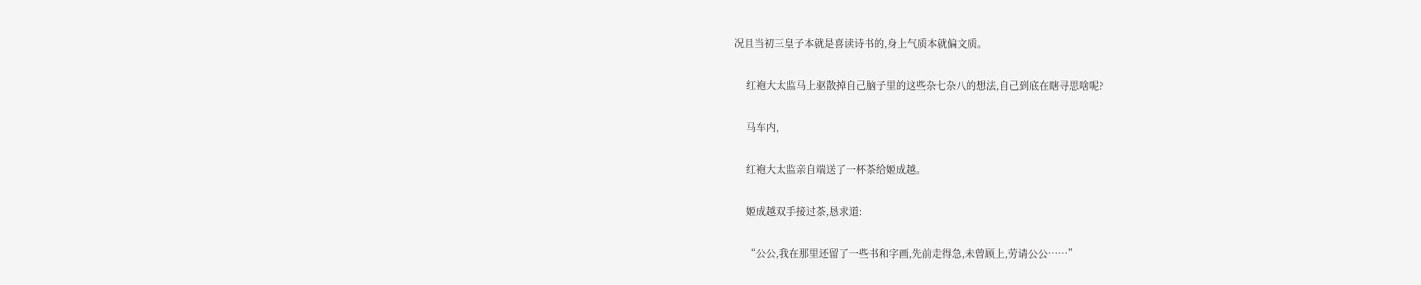况且当初三皇子本就是喜读诗书的,身上气质本就偏文质。

    红袍大太监马上驱散掉自己脑子里的这些杂七杂八的想法,自己到底在瞎寻思啥呢?

    马车内,

    红袍大太监亲自端送了一杯茶给姬成越。

    姬成越双手接过茶,恳求道:

    “公公,我在那里还留了一些书和字画,先前走得急,未曾顾上,劳请公公……”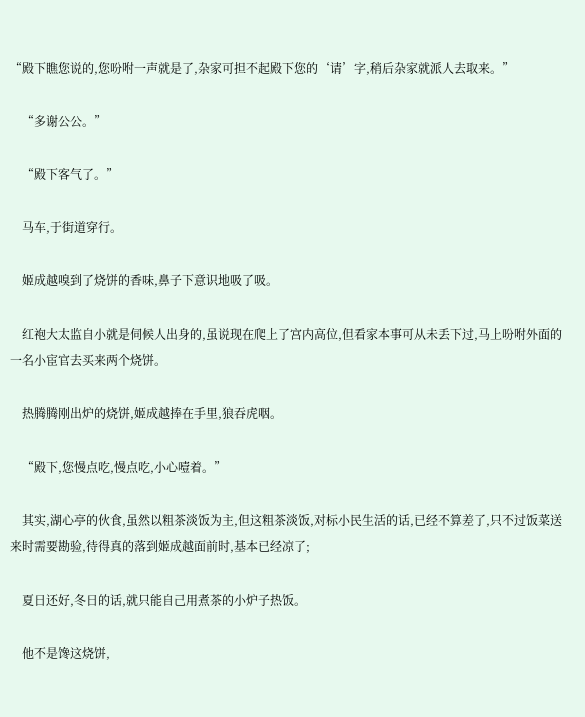“殿下瞧您说的,您吩咐一声就是了,杂家可担不起殿下您的‘请’字,稍后杂家就派人去取来。”

    “多谢公公。”

    “殿下客气了。”

    马车,于街道穿行。

    姬成越嗅到了烧饼的香味,鼻子下意识地吸了吸。

    红袍大太监自小就是伺候人出身的,虽说现在爬上了宫内高位,但看家本事可从未丢下过,马上吩咐外面的一名小宦官去买来两个烧饼。

    热腾腾刚出炉的烧饼,姬成越捧在手里,狼吞虎咽。

    “殿下,您慢点吃,慢点吃,小心噎着。”

    其实,湖心亭的伙食,虽然以粗茶淡饭为主,但这粗茶淡饭,对标小民生活的话,已经不算差了,只不过饭菜送来时需要勘验,待得真的落到姬成越面前时,基本已经凉了;

    夏日还好,冬日的话,就只能自己用煮茶的小炉子热饭。

    他不是馋这烧饼,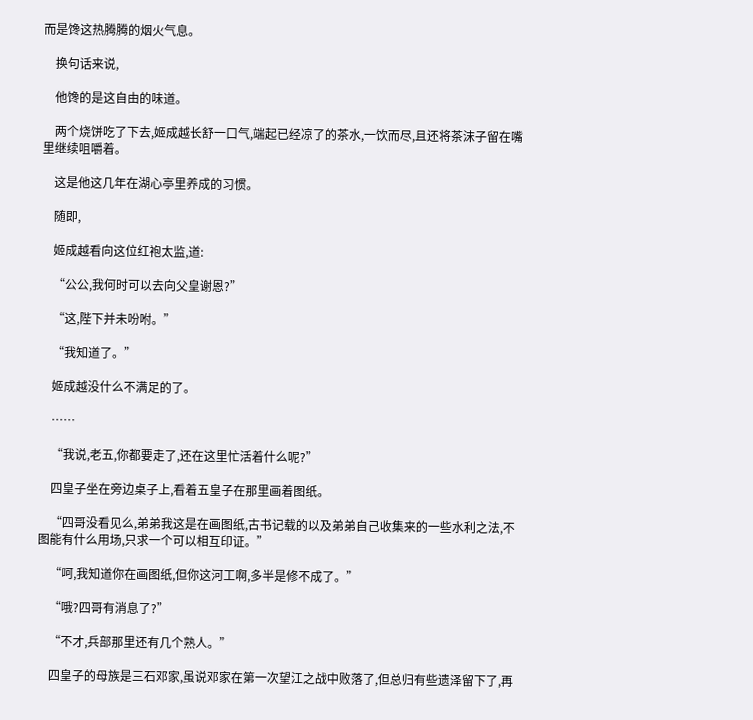而是馋这热腾腾的烟火气息。

    换句话来说,

    他馋的是这自由的味道。

    两个烧饼吃了下去,姬成越长舒一口气,端起已经凉了的茶水,一饮而尽,且还将茶沫子留在嘴里继续咀嚼着。

    这是他这几年在湖心亭里养成的习惯。

    随即,

    姬成越看向这位红袍太监,道:

    “公公,我何时可以去向父皇谢恩?”

    “这,陛下并未吩咐。”

    “我知道了。”

    姬成越没什么不满足的了。

    ……

    “我说,老五,你都要走了,还在这里忙活着什么呢?”

    四皇子坐在旁边桌子上,看着五皇子在那里画着图纸。

    “四哥没看见么,弟弟我这是在画图纸,古书记载的以及弟弟自己收集来的一些水利之法,不图能有什么用场,只求一个可以相互印证。”

    “呵,我知道你在画图纸,但你这河工啊,多半是修不成了。”

    “哦?四哥有消息了?”

    “不才,兵部那里还有几个熟人。”

    四皇子的母族是三石邓家,虽说邓家在第一次望江之战中败落了,但总归有些遗泽留下了,再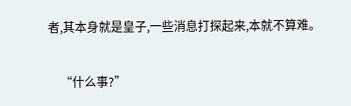者,其本身就是皇子,一些消息打探起来,本就不算难。

    “什么事?”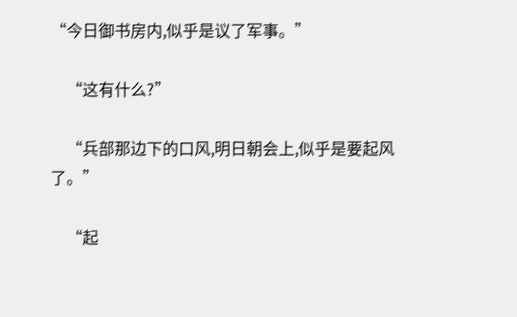“今日御书房内,似乎是议了军事。”

    “这有什么?”

    “兵部那边下的口风,明日朝会上,似乎是要起风了。”

    “起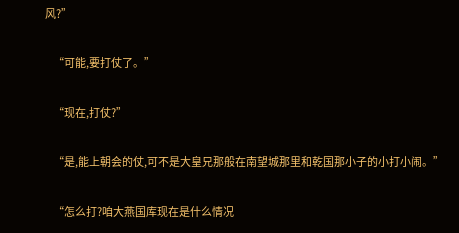风?”

    “可能,要打仗了。”

    “现在,打仗?”

    “是,能上朝会的仗,可不是大皇兄那般在南望城那里和乾国那小子的小打小闹。”

    “怎么打?咱大燕国库现在是什么情况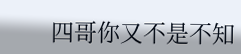四哥你又不是不知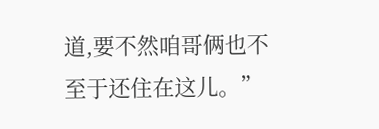道,要不然咱哥俩也不至于还住在这儿。”